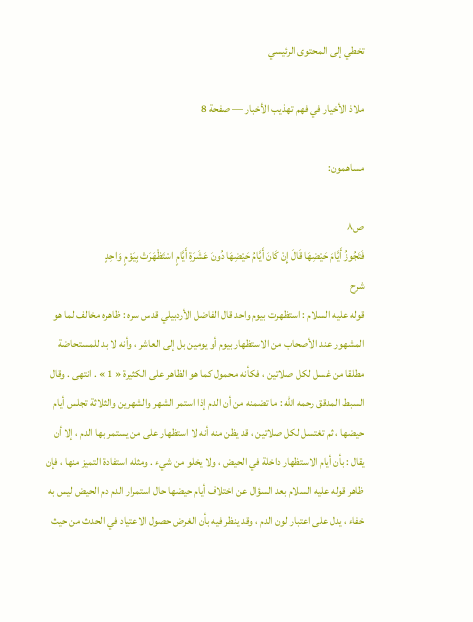تخطي إلى المحتوى الرئيسي

ملاذ الأخيار في فهم تهذيب الأخبار — صفحة 8

مساهمون:

ص٨
فَتَجُوزُ أَيَّامَ حَيْضِهَا قَالَ إِنْ كَانَ أَيَّامُ حَيْضِهَا دُونَ عَشَرَةِ أَيَّامٍ اسْتَظْهَرَتْ بِيَوْمٍ وَاحِدٍ
شرح
قوله عليه السلام : استظهرت بيوم واحد قال الفاضل الأردبيلي قدس سره : ظاهره مخالف لما هو المشهور عند الأصحاب من الاستظهار بيوم أو يومين بل إلى العاشر ، وأنه لا بد للمستحاضة مطلقا من غسل لكل صلاتين ، فكأنه محمول كما هو الظاهر على الكثيرة « 1 » . انتهى . وقال السبط المدقق رحمه الله : ما تضمنه من أن الدم إذا استمر الشهر والشهرين والثلاثة تجلس أيام حيضها ، ثم تغتسل لكل صلاتين ، قد يظن منه أنه لا استظهار على من يستمر بها الدم ، إلا أن يقال : بأن أيام الاستظهار داخلة في الحيض ، ولا يخلو من شيء . ومثله استفادة التميز منها ، فإن ظاهر قوله عليه السلام بعد السؤال عن اختلاف أيام حيضها حال استمرار الدم دم الحيض ليس به خفاء ، يدل على اعتبار لون الدم ، وقد ينظر فيه بأن الغرض حصول الاعتياد في الحدث من حيث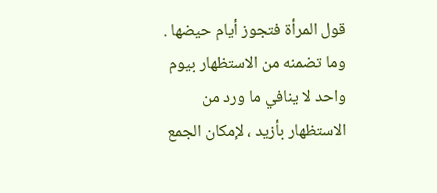قول المرأة فتجوز أيام حيضها . وما تضمنه من الاستظهار بيوم واحد لا ينافي ما ورد من الاستظهار بأزيد ، لإمكان الجمع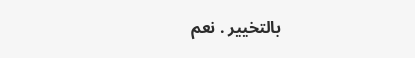بالتخيير . نعم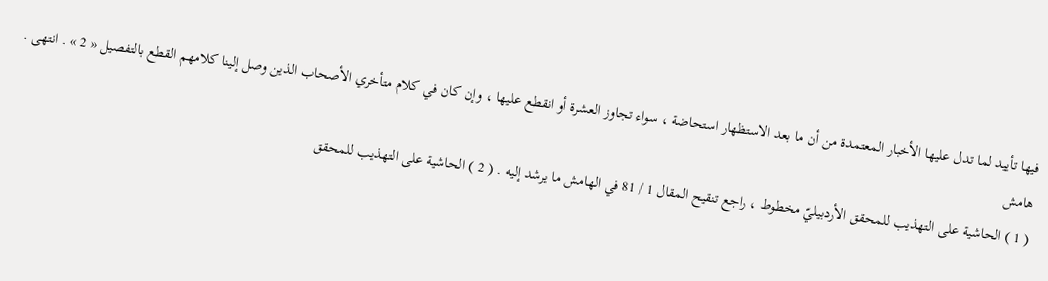فيها تأييد لما تدل عليها الأخبار المعتمدة من أن ما بعد الاستظهار استحاضة ، سواء تجاوز العشرة أو انقطع عليها ، وإن كان في كلام متأخري الأصحاب الذين وصل إلينا كلامهم القطع بالتفصيل « 2 » . انتهى .
هامش
( 1 ) الحاشية على التهذيب للمحقق الأردبيليّ مخطوط ، راجع تنقيح المقال 1 / 81 في الهامش ما يرشد إليه . ( 2 ) الحاشية على التهذيب للمحقق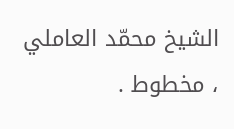الشيخ محمّد العاملي ، مخطوط .